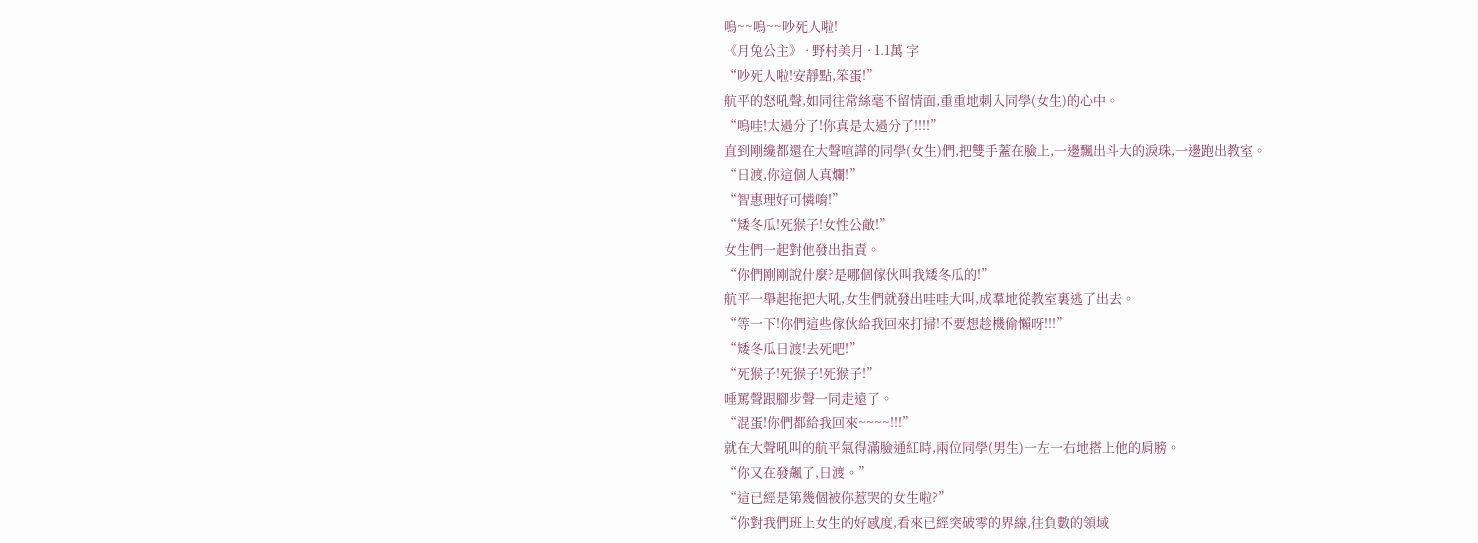嗚~~嗚~~吵死人啦!
《月兔公主》 · 野村美月 · 1.1萬 字
“吵死人啦!安靜點,笨蛋!”
航平的怒吼聲,如同往常絲毫不留情面,重重地刺入同學(女生)的心中。
“嗚哇!太過分了!你真是太過分了!!!!”
直到剛纔都還在大聲喧譁的同學(女生)們,把雙手蓋在臉上,一邊飄出斗大的淚珠,一邊跑出教室。
“日渡,你這個人真爛!”
“智惠理好可憐唷!”
“矮冬瓜!死猴子!女性公敵!”
女生們一起對他發出指責。
“你們剛剛說什麼?是哪個傢伙叫我矮冬瓜的!”
航平一舉起拖把大吼,女生們就發出哇哇大叫,成羣地從教室裏逃了出去。
“等一下!你們這些傢伙給我回來打掃!不要想趁機偷懶呀!!!”
“矮冬瓜日渡!去死吧!”
“死猴子!死猴子!死猴子!”
唾罵聲跟腳步聲一同走遠了。
“混蛋!你們都給我回來~~~~!!!”
就在大聲吼叫的航平氣得滿臉通紅時,兩位同學(男生)一左一右地搭上他的肩膀。
“你又在發飆了,日渡。”
“這已經是第幾個被你惹哭的女生啦?”
“你對我們班上女生的好感度,看來已經突破零的界線,往負數的領域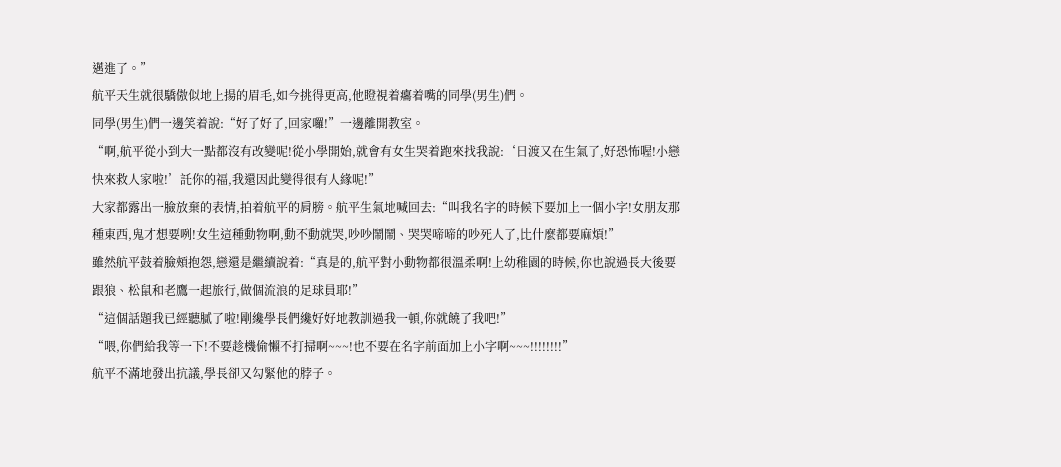邁進了。”
航平天生就很驕傲似地上揚的眉毛,如今挑得更高,他瞪視着癟着嘴的同學(男生)們。
同學(男生)們一邊笑着說:“好了好了,回家囉!”一邊離開教室。
“啊,航平從小到大一點都沒有改變呢!從小學開始,就會有女生哭着跑來找我說:‘日渡又在生氣了,好恐怖喔!小戀快來救人家啦!’託你的福,我還因此變得很有人緣呢!”
大家都露出一臉放棄的表情,拍着航平的肩膀。航平生氣地喊回去:“叫我名字的時候下要加上一個小字!女朋友那種東西,鬼才想要咧!女生這種動物啊,動不動就哭,吵吵鬧鬧、哭哭啼啼的吵死人了,比什麼都要麻煩!”
雖然航平鼓着臉頰抱怨,戀還是繼續說着:“真是的,航平對小動物都很溫柔啊!上幼稚園的時候,你也說過長大後要跟狼、松鼠和老鷹一起旅行,做個流浪的足球員耶!”
“這個話題我已經聽膩了啦!剛纔學長們纔好好地教訓過我一頓,你就饒了我吧!”
“喂,你們給我等一下!不要趁機偷懶不打掃啊~~~!也不要在名字前面加上小字啊~~~!!!!!!!!”
航平不滿地發出抗議,學長卻又勾緊他的脖子。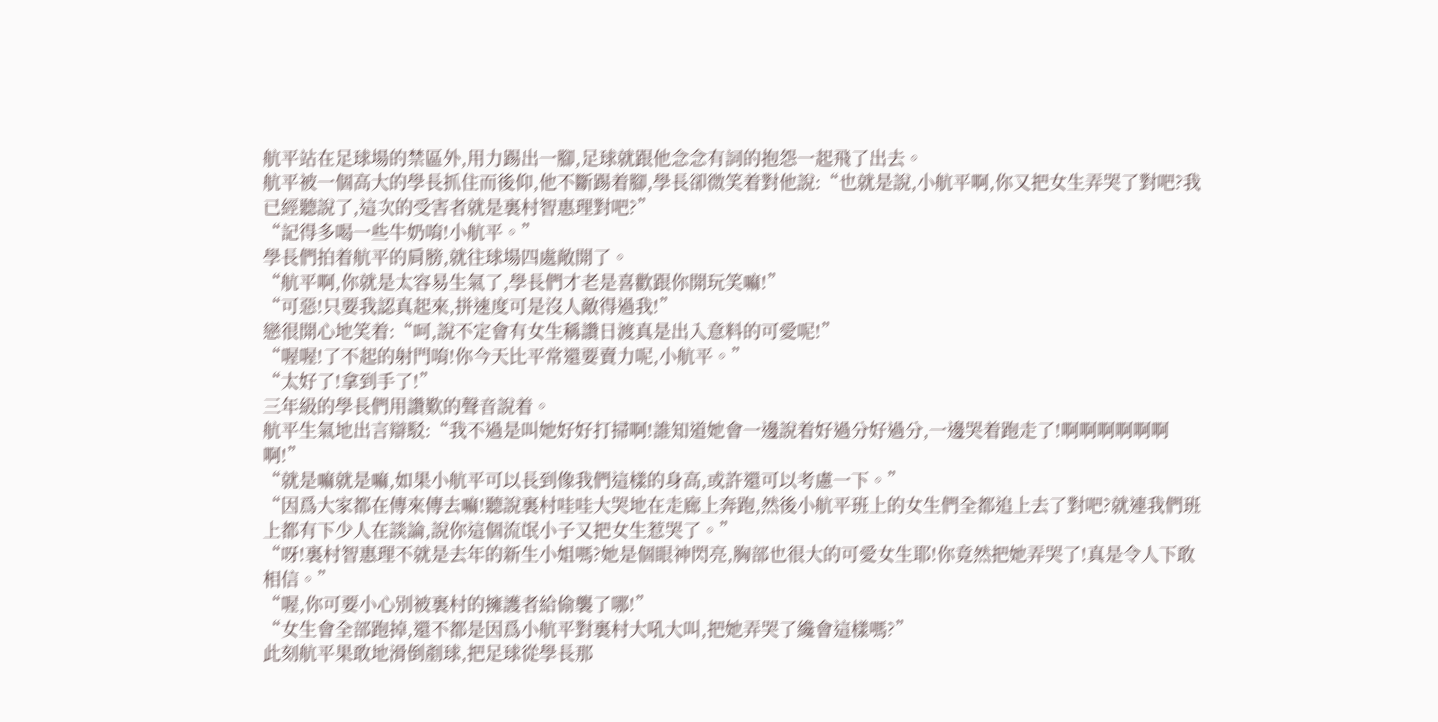航平站在足球場的禁區外,用力踢出一腳,足球就跟他念念有詞的抱怨一起飛了出去。
航平被一個高大的學長抓住而後仰,他不斷踢着腳,學長卻微笑着對他說:“也就是說,小航平啊,你又把女生弄哭了對吧?我已經聽說了,這次的受害者就是裏村智惠理對吧?”
“記得多喝一些牛奶唷!小航平。”
學長們拍着航平的肩膀,就往球場四處敞開了。
“航平啊,你就是太容易生氣了,學長們才老是喜歡跟你開玩笑嘛!”
“可惡!只要我認真起來,拼速度可是沒人敵得過我!”
戀很開心地笑着:“呵,說不定會有女生稱讚日渡真是出入意料的可愛呢!”
“喔喔!了不起的射門唷!你今天比平常還要賣力呢,小航平。”
“太好了!拿到手了!”
三年級的學長們用讚歎的聲音說着。
航平生氣地出言辯駁:“我不過是叫她好好打掃啊!誰知道她會一邊說着好過分好過分,一邊哭着跑走了!啊啊啊啊啊啊啊!”
“就是嘛就是嘛,如果小航平可以長到像我們這樣的身高,或許還可以考慮一下。”
“因爲大家都在傳來傳去嘛!聽說裏村哇哇大哭地在走廊上奔跑,然後小航平班上的女生們全都追上去了對吧?就連我們班上都有下少人在談論,說你這個流氓小子又把女生惹哭了。”
“呀!裏村智惠理不就是去年的新生小姐嗎?她是個眼神閃亮,胸部也很大的可愛女生耶!你竟然把她弄哭了!真是令人下敢相信。”
“喔,你可要小心別被裏村的擁護者給偷襲了哪!”
“女生會全部跑掉,還不都是因爲小航平對裏村大吼大叫,把她弄哭了纔會這樣嗎?”
此刻航平果敢地滑倒剷球,把足球從學長那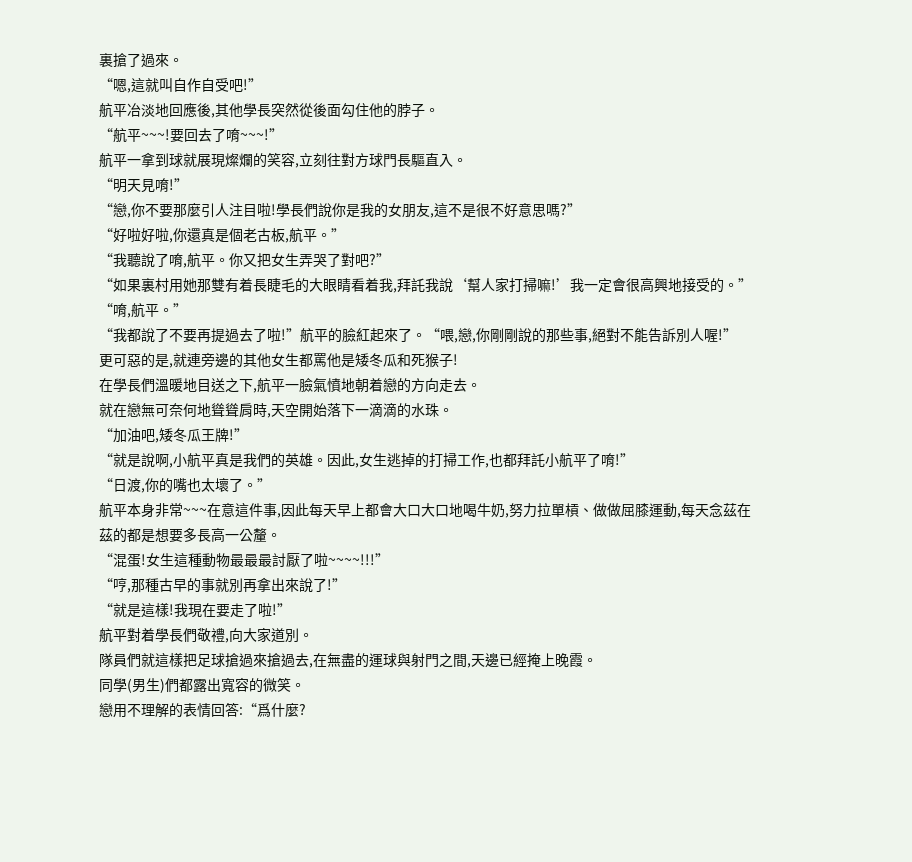裏搶了過來。
“嗯,這就叫自作自受吧!”
航平冶淡地回應後,其他學長突然從後面勾住他的脖子。
“航平~~~!要回去了唷~~~!”
航平一拿到球就展現燦爛的笑容,立刻往對方球門長驅直入。
“明天見唷!”
“戀,你不要那麼引人注目啦!學長們說你是我的女朋友,這不是很不好意思嗎?”
“好啦好啦,你還真是個老古板,航平。”
“我聽說了唷,航平。你又把女生弄哭了對吧?”
“如果裏村用她那雙有着長睫毛的大眼睛看着我,拜託我說‘幫人家打掃嘛!’我一定會很高興地接受的。”
“唷,航平。”
“我都說了不要再提過去了啦!”航平的臉紅起來了。“喂,戀,你剛剛說的那些事,絕對不能告訴別人喔!”
更可惡的是,就連旁邊的其他女生都罵他是矮冬瓜和死猴子!
在學長們溫暖地目送之下,航平一臉氣憤地朝着戀的方向走去。
就在戀無可奈何地聳聳肩時,天空開始落下一滴滴的水珠。
“加油吧,矮冬瓜王牌!”
“就是說啊,小航平真是我們的英雄。因此,女生逃掉的打掃工作,也都拜託小航平了唷!”
“日渡,你的嘴也太壞了。”
航平本身非常~~~在意這件事,因此每天早上都會大口大口地喝牛奶,努力拉單槓、做做屈膝運動,每天念茲在茲的都是想要多長高一公釐。
“混蛋!女生這種動物最最最討厭了啦~~~~!!!”
“哼,那種古早的事就別再拿出來說了!”
“就是這樣!我現在要走了啦!”
航平對着學長們敬禮,向大家道別。
隊員們就這樣把足球搶過來搶過去,在無盡的運球與射門之間,天邊已經掩上晚霞。
同學(男生)們都露出寬容的微笑。
戀用不理解的表情回答:“爲什麼?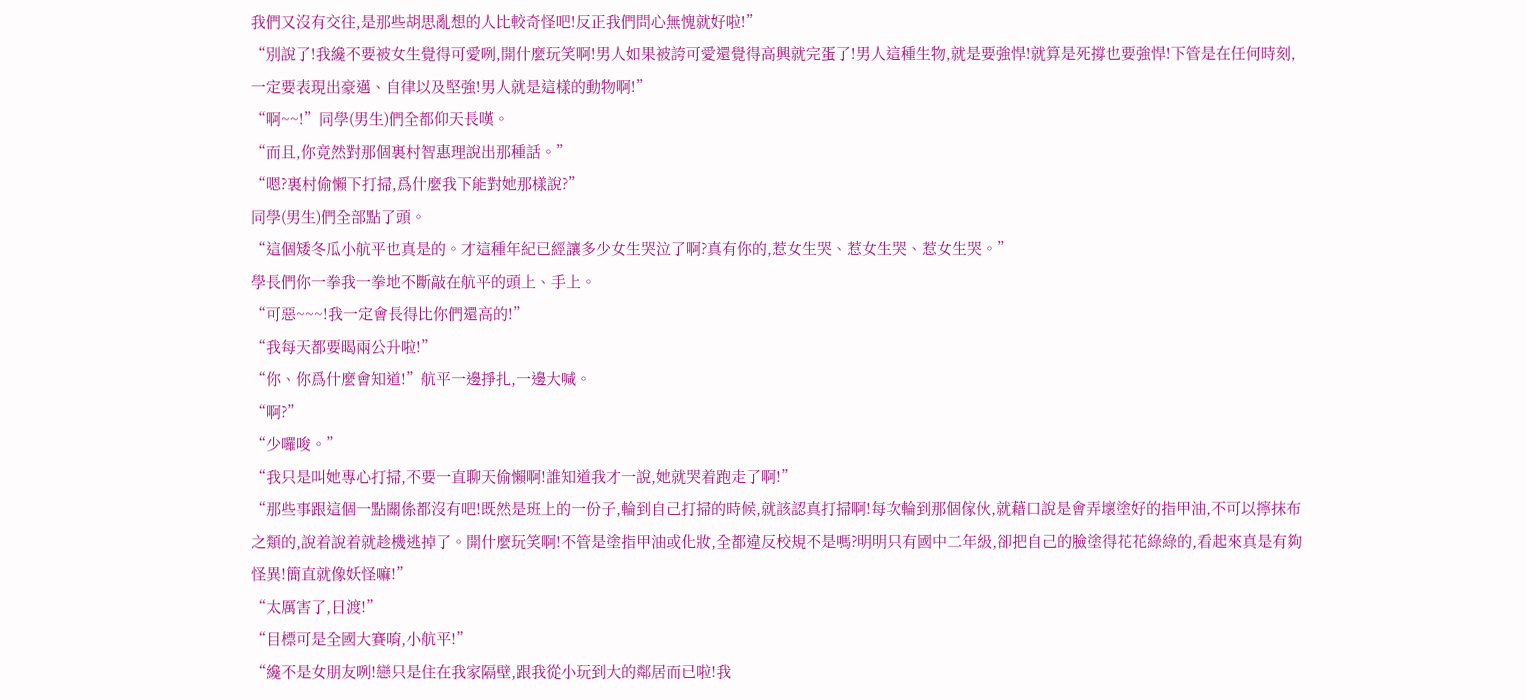我們又沒有交往,是那些胡思亂想的人比較奇怪吧!反正我們問心無愧就好啦!”
“別說了!我纔不要被女生覺得可愛咧,開什麼玩笑啊!男人如果被誇可愛還覺得高興就完蛋了!男人這種生物,就是要強悍!就算是死撐也要強悍!下管是在任何時刻,一定要表現出豪邁、自律以及堅強!男人就是這樣的動物啊!”
“啊~~!”同學(男生)們全都仰天長嘆。
“而且,你竟然對那個裏村智惠理說出那種話。”
“嗯?裏村偷懶下打掃,爲什麼我下能對她那樣說?”
同學(男生)們全部點了頭。
“這個矮冬瓜小航平也真是的。才這種年紀已經讓多少女生哭泣了啊?真有你的,惹女生哭、惹女生哭、惹女生哭。”
學長們你一拳我一拳地不斷敲在航平的頭上、手上。
“可惡~~~!我一定會長得比你們還高的!”
“我每天都要暍兩公升啦!”
“你、你爲什麼會知道!”航平一邊掙扎,一邊大喊。
“啊?”
“少囉唆。”
“我只是叫她專心打掃,不要一直聊天偷懶啊!誰知道我才一說,她就哭着跑走了啊!”
“那些事跟這個一點關係都沒有吧!既然是班上的一份子,輪到自己打掃的時候,就該認真打掃啊!每次輪到那個傢伙,就藉口說是會弄壞塗好的指甲油,不可以擰抹布之類的,說着說着就趁機逃掉了。開什麼玩笑啊!不管是塗指甲油或化妝,全都違反校規不是嗎?明明只有國中二年級,卻把自己的臉塗得花花綠綠的,看起來真是有夠怪異!簡直就像妖怪嘛!”
“太厲害了,日渡!”
“目標可是全國大賽唷,小航平!”
“纔不是女朋友咧!戀只是住在我家隔壁,跟我從小玩到大的鄰居而已啦!我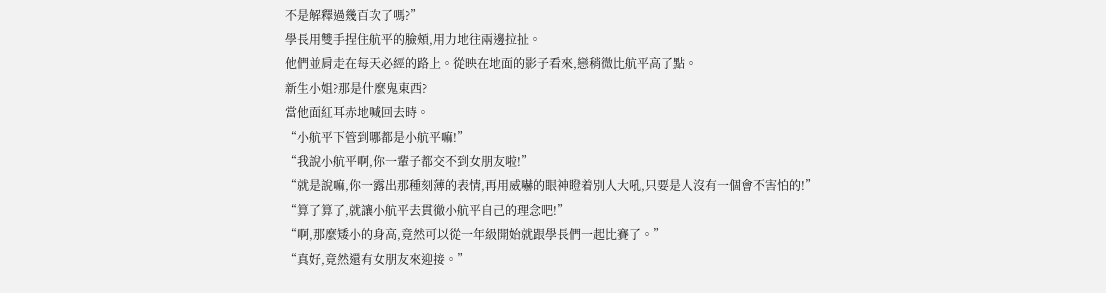不是解釋過幾百次了嗎?”
學長用雙手捏住航平的臉頰,用力地往兩邊拉扯。
他們並肩走在每天必經的路上。從映在地面的影子看來,戀稍微比航平高了點。
新生小姐?那是什麼鬼東西?
當他面紅耳赤地喊回去時。
“小航平下管到哪都是小航平嘛!”
“我說小航平啊,你一輩子都交不到女朋友啦!”
“就是說嘛,你一露出那種刻薄的表情,再用威嚇的眼神瞪着別人大吼,只要是人沒有一個會不害怕的!”
“算了算了,就讓小航平去貫徹小航平自己的理念吧!”
“啊,那麼矮小的身高,竟然可以從一年級開始就跟學長們一起比賽了。”
“真好,竟然還有女朋友來迎接。”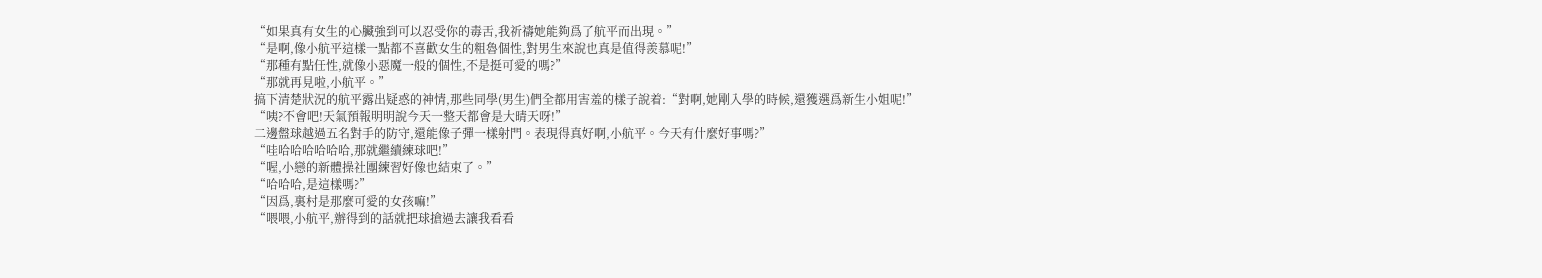“如果真有女生的心臟強到可以忍受你的毒舌,我祈禱她能夠爲了航平而出現。”
“是啊,像小航平這樣一點都不喜歡女生的粗魯個性,對男生來說也真是值得羨慕呢!”
“那種有點任性,就像小惡魔一般的個性,不是挺可愛的嗎?”
“那就再見啦,小航平。”
搞下清楚狀況的航平露出疑惑的神情,那些同學(男生)們全都用害羞的樣子說着:“對啊,她剛入學的時候,還獲選爲新生小姐呢!”
“咦?不會吧!天氣預報明明說今天一整天都會是大晴天呀!”
二邊盤球越過五名對手的防守,還能像子彈一樣射門。表現得真好啊,小航平。今天有什麼好事嗎?”
“哇哈哈哈哈哈哈,那就繼續練球吧!”
“喔,小戀的新體操社團練習好像也結束了。”
“哈哈哈,是這樣嗎?”
“因爲,裏村是那麼可愛的女孩嘛!”
“喂喂,小航平,辦得到的話就把球搶過去讓我看看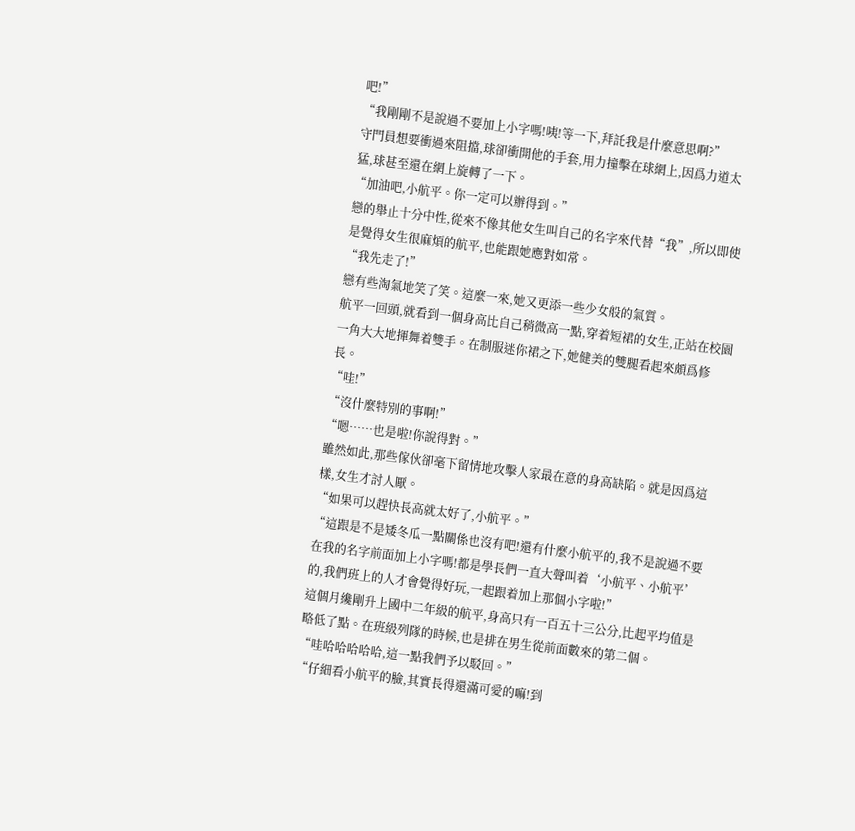吧!”
“我剛剛不是說過不要加上小字嗎!咦!等一下,拜託我是什麼意思啊?”
守門員想要衝過來阻擋,球卻衝開他的手套,用力撞擊在球網上,因爲力道太猛,球甚至還在網上旋轉了一下。
“加油吧,小航平。你一定可以辦得到。”
戀的舉止十分中性,從來不像其他女生叫自己的名字來代替“我”,所以即使是覺得女生很麻煩的航平,也能跟她應對如常。
“我先走了!”
戀有些淘氣地笑了笑。這麼一來,她又更添一些少女般的氣質。
航平一回頭,就看到一個身高比自己稍微高一點,穿着短裙的女生,正站在校園一角大大地揮舞着雙手。在制服迷你裙之下,她健美的雙腿看起來頗爲修長。
“哇!”
“沒什麼特別的事啊!”
“嗯……也是啦!你說得對。”
雖然如此,那些傢伙卻毫下留情地攻擊人家最在意的身高缺陷。就是因爲這樣,女生才討人厭。
“如果可以趕快長高就太好了,小航平。”
“這跟是不是矮冬瓜一點關係也沒有吧!還有什麼小航平的,我不是說過不要在我的名字前面加上小字嗎!都是學長們一直大聲叫着‘小航平、小航平’的,我們班上的人才會覺得好玩,一起跟着加上那個小字啦!”
這個月纔剛升上國中二年級的航平,身高只有一百五十三公分,比起平均值是略低了點。在班級列隊的時候,也是排在男生從前面數來的第二個。
“哇哈哈哈哈哈,這一點我們予以駁回。”
“仔細看小航平的臉,其實長得還滿可愛的嘛!到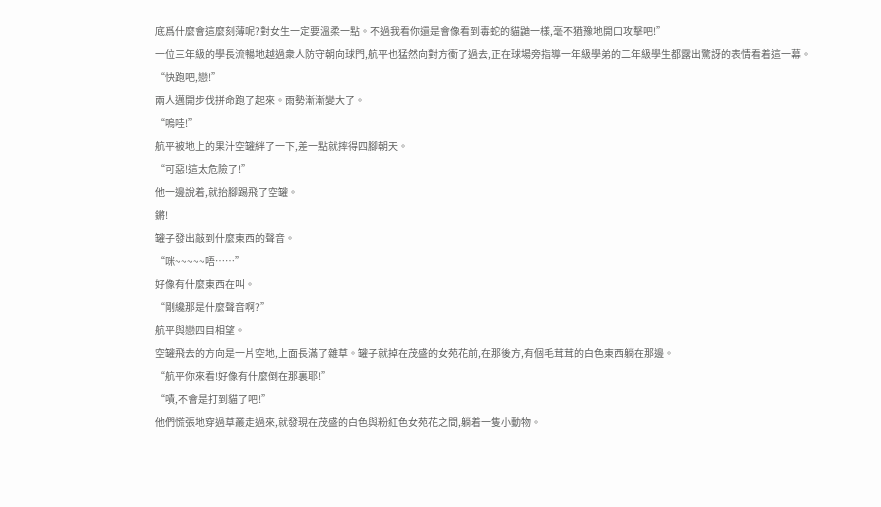底爲什麼會這麼刻薄呢?對女生一定要溫柔一點。不過我看你還是會像看到毒蛇的貓鼬一樣,毫不猶豫地開口攻擊吧!”
一位三年級的學長流暢地越過衆人防守朝向球門,航平也猛然向對方衝了過去,正在球場旁指導一年級學弟的二年級學生都露出驚訝的表情看着這一幕。
“快跑吧,戀!”
兩人邁開步伐拼命跑了起來。雨勢漸漸變大了。
“嗚哇!”
航平被地上的果汁空罐絆了一下,差一點就摔得四腳朝天。
“可惡!這太危險了!”
他一邊說着,就抬腳踢飛了空罐。
鏘!
罐子發出敲到什麼東西的聲音。
“咪~~~~~唔……”
好像有什麼東西在叫。
“剛纔那是什麼聲音啊?”
航平與戀四目相望。
空罐飛去的方向是一片空地,上面長滿了雜草。罐子就掉在茂盛的女苑花前,在那後方,有個毛茸茸的白色東西躺在那邊。
“航平你來看!好像有什麼倒在那裏耶!”
“嘖,不會是打到貓了吧!”
他們慌張地穿過草叢走過來,就發現在茂盛的白色與粉紅色女苑花之間,躺着一隻小動物。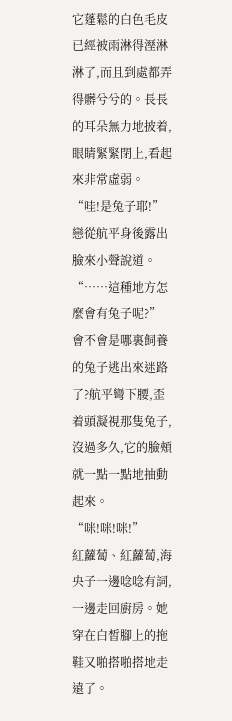它蓬鬆的白色毛皮已經被雨淋得溼淋淋了,而且到處都弄得髒兮兮的。長長的耳朵無力地披着,眼睛緊緊閉上,看起來非常虛弱。
“哇!是兔子耶!”戀從航平身後露出臉來小聲說道。
“……這種地方怎麼會有兔子呢?”
會不會是哪裏飼養的兔子逃出來迷路了?航平彎下腰,歪着頭凝視那隻兔子,沒過多久,它的臉頰就一點一點地抽動起來。
“咪!咪!咪!”
紅蘿蔔、紅蘿蔔,海央子一邊唸唸有詞,一邊走回廚房。她穿在白皙腳上的拖鞋又啪搭啪搭地走遠了。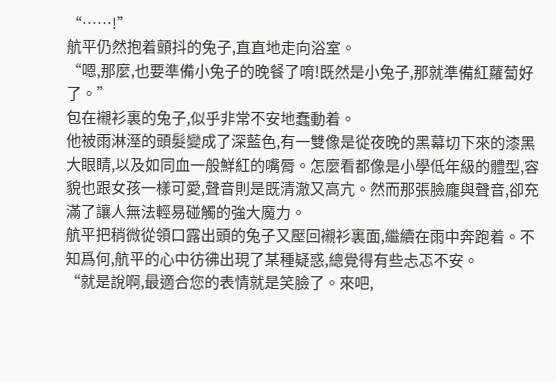“……!”
航平仍然抱着顫抖的兔子,直直地走向浴室。
“嗯,那麼,也要準備小兔子的晚餐了唷!既然是小兔子,那就準備紅蘿蔔好了。”
包在襯衫裏的兔子,似乎非常不安地蠢動着。
他被雨淋溼的頭髮變成了深藍色,有一雙像是從夜晚的黑幕切下來的漆黑大眼睛,以及如同血一般鮮紅的嘴脣。怎麼看都像是小學低年級的體型,容貌也跟女孩一樣可愛,聲音則是既清澈又高亢。然而那張臉龐與聲音,卻充滿了讓人無法輕易碰觸的強大魔力。
航平把稍微從領口露出頭的兔子又壓回襯衫裏面,繼續在雨中奔跑着。不知爲何,航平的心中彷彿出現了某種疑惑,總覺得有些忐忑不安。
“就是說啊,最適合您的表情就是笑臉了。來吧,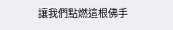讓我們點燃這根佛手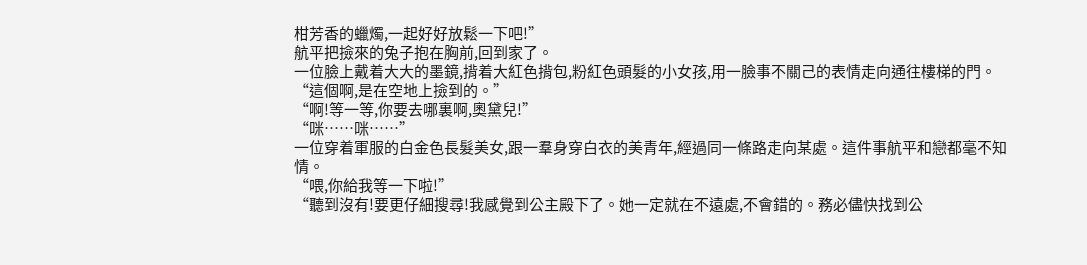柑芳香的蠟燭,一起好好放鬆一下吧!”
航平把撿來的兔子抱在胸前,回到家了。
一位臉上戴着大大的墨鏡,揹着大紅色揹包,粉紅色頭髮的小女孩,用一臉事不關己的表情走向通往樓梯的門。
“這個啊,是在空地上撿到的。”
“啊!等一等,你要去哪裏啊,奧黛兒!”
“咪……咪……”
一位穿着軍服的白金色長髮美女,跟一羣身穿白衣的美青年,經過同一條路走向某處。這件事航平和戀都毫不知情。
“喂,你給我等一下啦!”
“聽到沒有!要更仔細搜尋!我感覺到公主殿下了。她一定就在不遠處,不會錯的。務必儘快找到公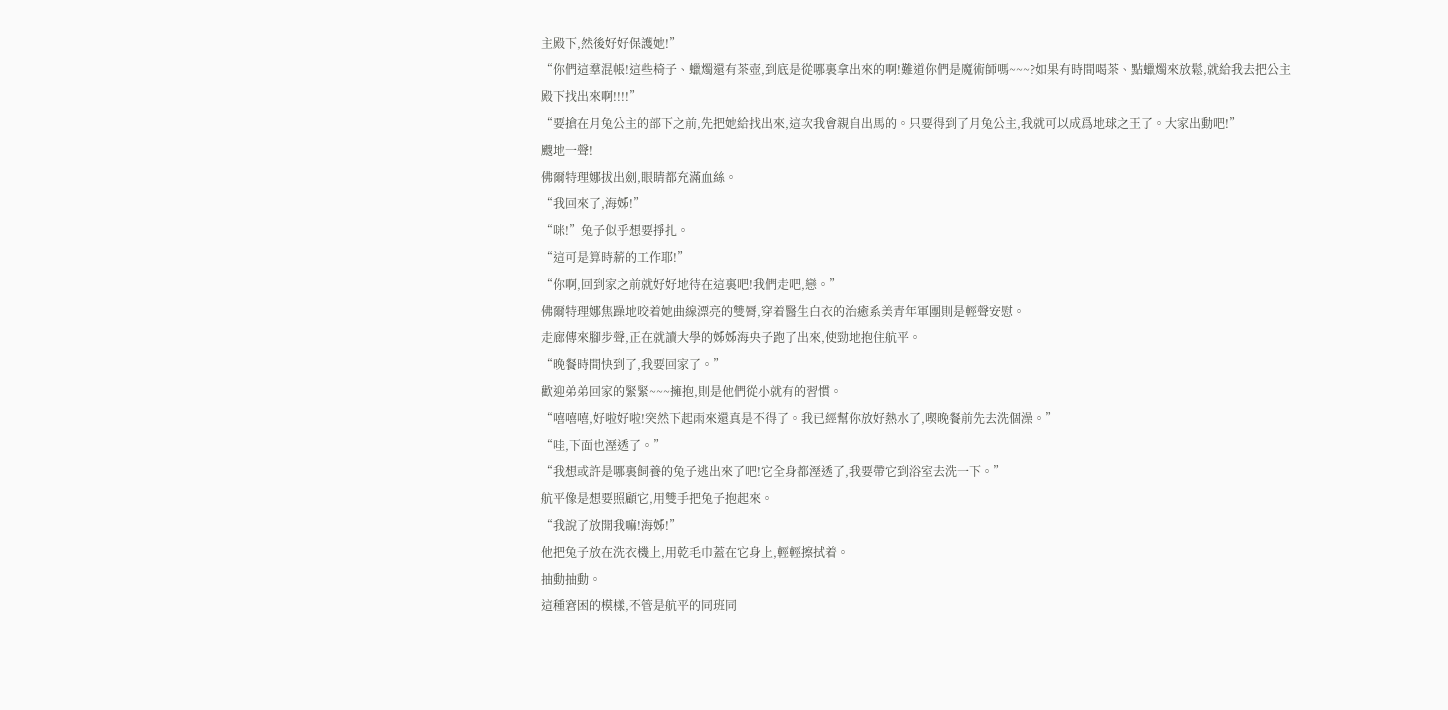主殿下,然後好好保護她!”
“你們這羣混帳!這些椅子、蠟燭還有茶壺,到底是從哪裏拿出來的啊!難道你們是魔術師嗎~~~?如果有時間喝茶、點蠟燭來放鬆,就給我去把公主殿下找出來啊!!!!”
“要搶在月兔公主的部下之前,先把她給找出來,這次我會親自出馬的。只要得到了月兔公主,我就可以成爲地球之王了。大家出動吧!”
颼地一聲!
佛爾特理娜拔出劍,眼睛都充滿血絲。
“我回來了,海姊!”
“咪!”兔子似乎想要掙扎。
“這可是算時薪的工作耶!”
“你啊,回到家之前就好好地待在這裏吧!我們走吧,戀。”
佛爾特理娜焦躁地咬着她曲線漂亮的雙脣,穿着醫生白衣的治癒系美青年軍團則是輕聲安慰。
走廊傳來腳步聲,正在就讀大學的姊姊海央子跑了出來,使勁地抱住航平。
“晚餐時間快到了,我要回家了。”
歡迎弟弟回家的緊緊~~~擁抱,則是他們從小就有的習慣。
“嘻嘻嘻,好啦好啦!突然下起雨來還真是不得了。我已經幫你放好熱水了,喫晚餐前先去洗個澡。”
“哇,下面也溼透了。”
“我想或許是哪裏飼養的兔子逃出來了吧!它全身都溼透了,我要帶它到浴室去洗一下。”
航平像是想要照顧它,用雙手把兔子抱起來。
“我說了放開我嘛!海姊!”
他把兔子放在洗衣機上,用乾毛巾蓋在它身上,輕輕擦拭着。
抽動抽動。
這種窘困的模樣,不管是航平的同班同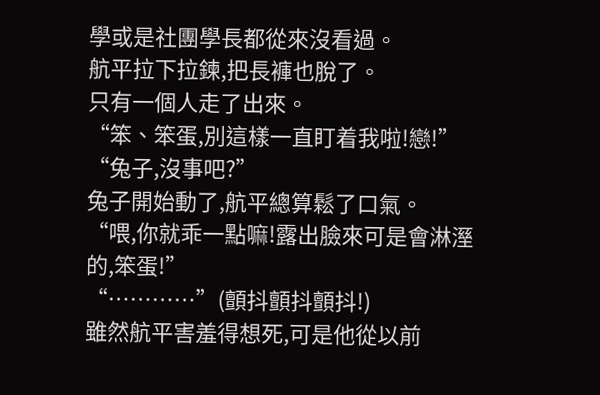學或是社團學長都從來沒看過。
航平拉下拉鍊,把長褲也脫了。
只有一個人走了出來。
“笨、笨蛋,別這樣一直盯着我啦!戀!”
“兔子,沒事吧?”
兔子開始動了,航平總算鬆了口氣。
“喂,你就乖一點嘛!露出臉來可是會淋溼的,笨蛋!”
“…………”(顫抖顫抖顫抖!)
雖然航平害羞得想死,可是他從以前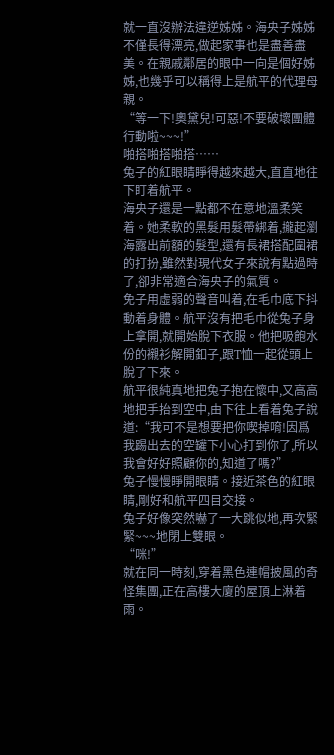就一直沒辦法違逆姊姊。海央子姊姊不僅長得漂亮,做起家事也是盡善盡美。在親戚鄰居的眼中一向是個好姊姊,也幾乎可以稱得上是航平的代理母親。
“等一下!奧黛兒!可惡!不要破壞團體行動啦~~~!”
啪搭啪搭啪搭……
兔子的紅眼睛睜得越來越大,直直地往下盯着航平。
海央子還是一點都不在意地溫柔笑着。她柔軟的黑髮用髮帶綁着,攏起瀏海露出前額的髮型,還有長裙搭配圍裙的打扮,雖然對現代女子來說有點過時了,卻非常適合海央子的氣質。
免子用虛弱的聲音叫着,在毛巾底下抖動着身體。航平沒有把毛巾從兔子身上拿開,就開始脫下衣服。他把吸飽水份的襯衫解開釦子,跟T恤一起從頭上脫了下來。
航平很純真地把兔子抱在懷中,又高高地把手抬到空中,由下往上看着兔子說道:“我可不是想要把你喫掉唷!因爲我踢出去的空罐下小心打到你了,所以我會好好照顧你的,知道了嗎?”
兔子慢慢睜開眼睛。接近茶色的紅眼睛,剛好和航平四目交接。
兔子好像突然嚇了一大跳似地,再次緊緊~~~地閉上雙眼。
“咪!”
就在同一時刻,穿着黑色連帽披風的奇怪集團,正在高樓大廈的屋頂上淋着雨。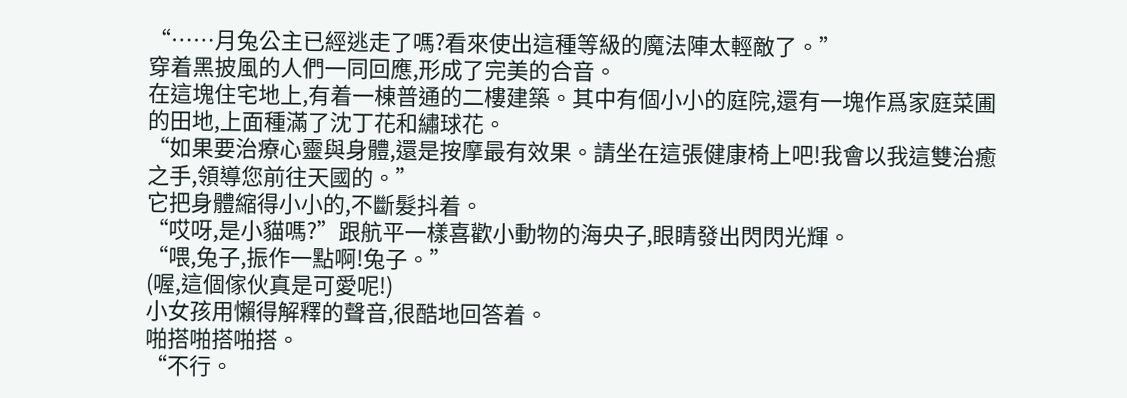“……月兔公主已經逃走了嗎?看來使出這種等級的魔法陣太輕敵了。”
穿着黑披風的人們一同回應,形成了完美的合音。
在這塊住宅地上,有着一棟普通的二樓建築。其中有個小小的庭院,還有一塊作爲家庭菜圃的田地,上面種滿了沈丁花和繡球花。
“如果要治療心靈與身體,還是按摩最有效果。請坐在這張健康椅上吧!我會以我這雙治癒之手,領導您前往天國的。”
它把身體縮得小小的,不斷髮抖着。
“哎呀,是小貓嗎?”跟航平一樣喜歡小動物的海央子,眼睛發出閃閃光輝。
“喂,兔子,振作一點啊!兔子。”
(喔,這個傢伙真是可愛呢!)
小女孩用懶得解釋的聲音,很酷地回答着。
啪搭啪搭啪搭。
“不行。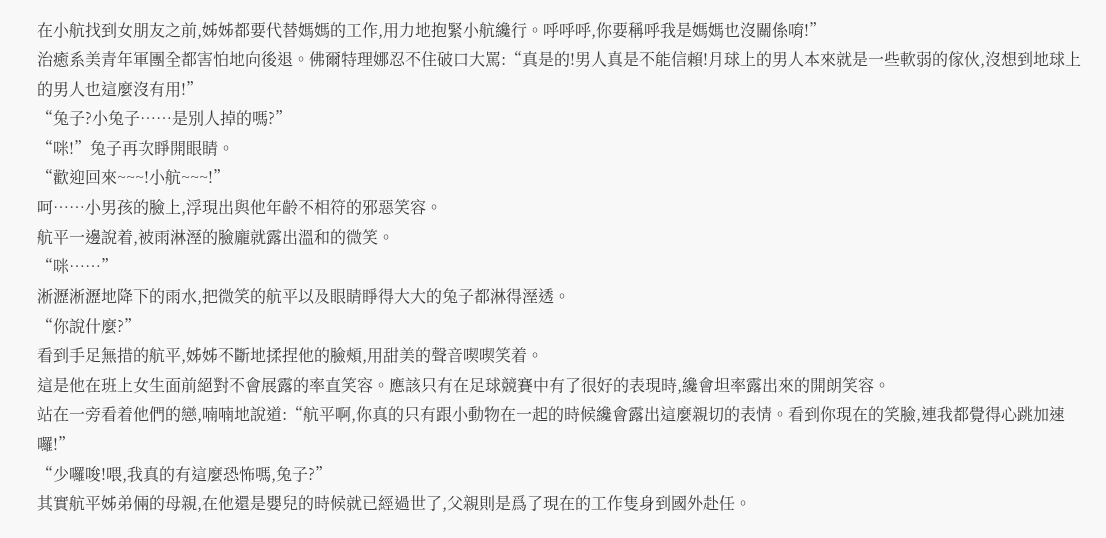在小航找到女朋友之前,姊姊都要代替媽媽的工作,用力地抱緊小航纔行。呼呼呼,你要稱呼我是媽媽也沒關係唷!”
治癒系美青年軍團全都害怕地向後退。佛爾特理娜忍不住破口大罵:“真是的!男人真是不能信賴!月球上的男人本來就是一些軟弱的傢伙,沒想到地球上的男人也這麼沒有用!”
“兔子?小兔子……是別人掉的嗎?”
“咪!”兔子再次睜開眼睛。
“歡迎回來~~~!小航~~~!”
呵……小男孩的臉上,浮現出與他年齡不相符的邪惡笑容。
航平一邊說着,被雨淋溼的臉龐就露出溫和的微笑。
“咪……”
淅瀝淅瀝地降下的雨水,把微笑的航平以及眼睛睜得大大的兔子都淋得溼透。
“你說什麼?”
看到手足無措的航平,姊姊不斷地揉捏他的臉頰,用甜美的聲音喫喫笑着。
這是他在班上女生面前絕對不會展露的率直笑容。應該只有在足球競賽中有了很好的表現時,纔會坦率露出來的開朗笑容。
站在一旁看着他們的戀,喃喃地說道:“航平啊,你真的只有跟小動物在一起的時候纔會露出這麼親切的表情。看到你現在的笑臉,連我都覺得心跳加速囉!”
“少囉唆!喂,我真的有這麼恐怖嗎,兔子?”
其實航平姊弟倆的母親,在他還是嬰兒的時候就已經過世了,父親則是爲了現在的工作隻身到國外赴任。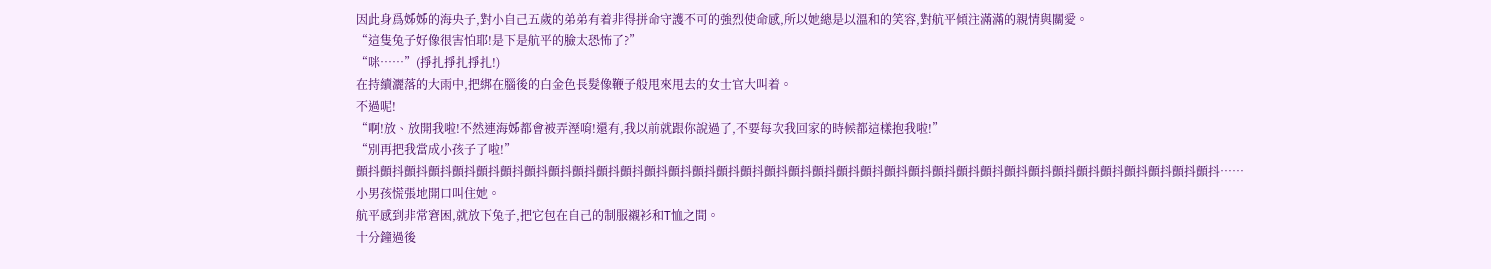因此身爲姊姊的海央子,對小自己五歲的弟弟有着非得拼命守護不可的強烈使命感,所以她總是以溫和的笑容,對航平傾注滿滿的親情與關愛。
“這隻兔子好像很害怕耶!是下是航平的臉太恐怖了?”
“咪……”(掙扎掙扎掙扎!)
在持續灑落的大雨中,把綁在腦後的白金色長髮像鞭子般甩來甩去的女士官大叫着。
不過呢!
“啊!放、放開我啦!不然連海姊都會被弄溼唷!還有,我以前就跟你說過了,不要每次我回家的時候都這樣抱我啦!”
“別再把我當成小孩子了啦!”
顫抖顫抖顫抖顫抖顫抖顫抖顫抖顫抖顫抖顫抖顫抖顫抖顫抖顫抖顫抖顫抖顫抖顫抖顫抖顫抖顫抖顫抖顫抖顫抖顫抖顫抖顫抖顫抖顫抖顫抖顫抖顫抖顫抖顫抖顫抖顫抖……
小男孩慌張地開口叫住她。
航平感到非常窘困,就放下兔子,把它包在自己的制服襯衫和T恤之間。
十分鐘過後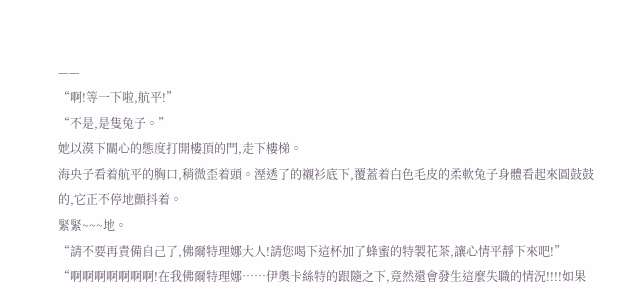——
“啊!等一下啦,航平!”
“不是,是隻兔子。”
她以漠下關心的態度打開樓頂的門,走下樓梯。
海央子看着航平的胸口,稍微歪着頭。溼透了的襯衫底下,覆蓋着白色毛皮的柔軟兔子身體看起來圓鼓鼓的,它正不停地顫抖着。
緊緊~~~地。
“請不要再責備自己了,佛爾特理娜大人!請您喝下這杯加了蜂蜜的特製花茶,讓心情平靜下來吧!”
“啊啊啊啊啊啊啊!在我佛爾特理娜……伊奧卡絲特的跟隨之下,竟然還會發生這麼失職的情況!!!!如果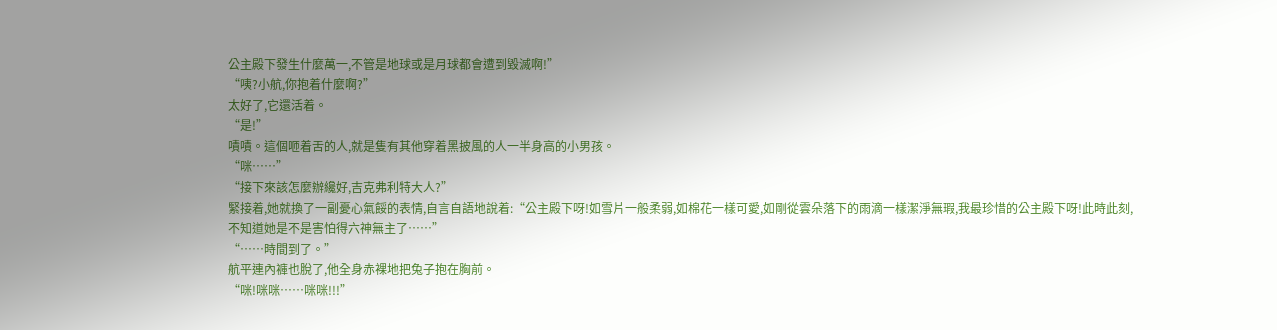公主殿下發生什麼萬一,不管是地球或是月球都會遭到毀滅啊!”
“咦?小航,你抱着什麼啊?”
太好了,它還活着。
“是!”
嘖嘖。這個咂着舌的人,就是隻有其他穿着黑披風的人一半身高的小男孩。
“咪……”
“接下來該怎麼辦纔好,吉克弗利特大人?”
緊接着,她就換了一副憂心氣餒的表情,自言自語地說着:“公主殿下呀!如雪片一般柔弱,如棉花一樣可愛,如剛從雲朵落下的雨滴一樣潔淨無瑕,我最珍惜的公主殿下呀!此時此刻,不知道她是不是害怕得六神無主了……”
“……時間到了。”
航平連內褲也脫了,他全身赤裸地把兔子抱在胸前。
“咪!咪咪……咪咪!!!”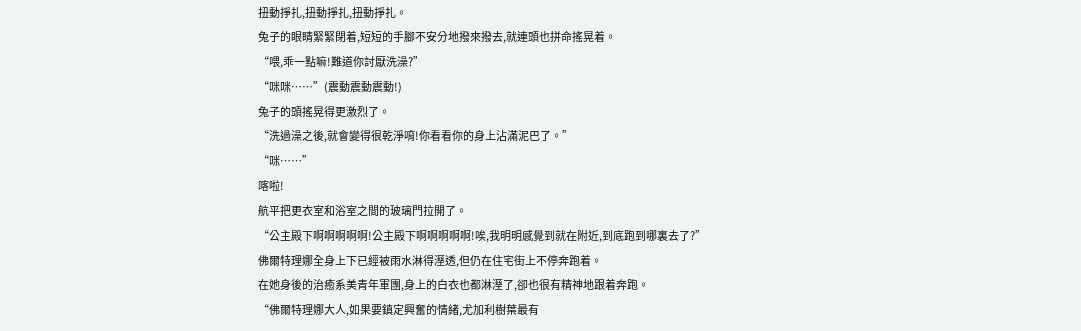扭動掙扎,扭動掙扎,扭動掙扎。
兔子的眼睛緊緊閉着,短短的手腳不安分地撥來撥去,就連頭也拼命搖晃着。
“喂,乖一點嘛!難道你討厭洗澡?”
“咪咪……”(震動震動震動!)
兔子的頭搖晃得更激烈了。
“洗過澡之後,就會變得很乾淨唷!你看看你的身上沾滿泥巴了。”
“咪……”
喀啦!
航平把更衣室和浴室之間的玻璃門拉開了。
“公主殿下啊啊啊啊啊!公主殿下啊啊啊啊啊!唉,我明明感覺到就在附近,到底跑到哪裏去了?”
佛爾特理娜全身上下已經被雨水淋得溼透,但仍在住宅街上不停奔跑着。
在她身後的治癒系美青年軍團,身上的白衣也都淋溼了,卻也很有精神地跟着奔跑。
“佛爾特理娜大人,如果要鎮定興奮的情緒,尤加利樹葉最有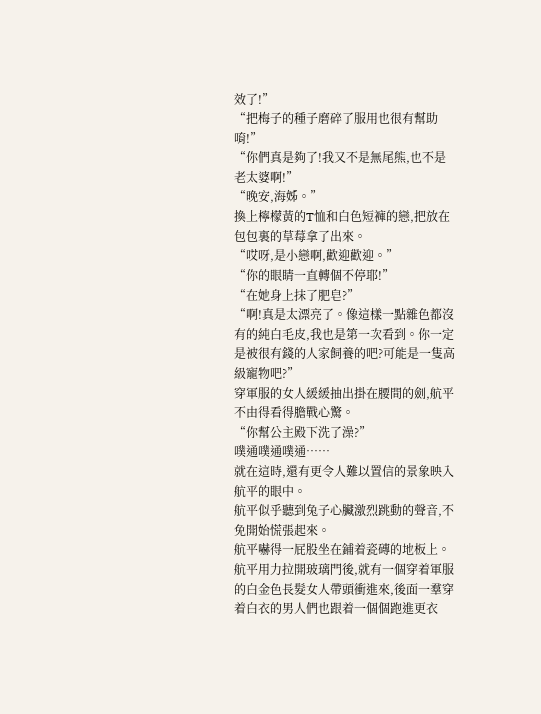效了!”
“把梅子的種子磨碎了服用也很有幫助唷!”
“你們真是夠了!我又不是無尾熊,也不是老太婆啊!”
“晚安,海姊。”
換上檸檬黃的T恤和白色短褲的戀,把放在包包裏的草莓拿了出來。
“哎呀,是小戀啊,歡迎歡迎。”
“你的眼睛一直轉個不停耶!”
“在她身上抹了肥皂?”
“啊!真是太漂亮了。像這樣一點雜色都沒有的純白毛皮,我也是第一次看到。你一定是被很有錢的人家飼養的吧?可能是一隻高級寵物吧?”
穿軍服的女人緩緩抽出掛在腰間的劍,航平不由得看得膽戰心驚。
“你幫公主殿下洗了澡?”
噗通噗通噗通……
就在這時,還有更令人難以置信的景象映入航平的眼中。
航平似乎聽到兔子心臟激烈跳動的聲音,不免開始慌張起來。
航平嚇得一屁股坐在鋪着瓷磚的地板上。
航平用力拉開玻璃門後,就有一個穿着軍服的白金色長髮女人帶頭衝進來,後面一羣穿着白衣的男人們也跟着一個個跑進更衣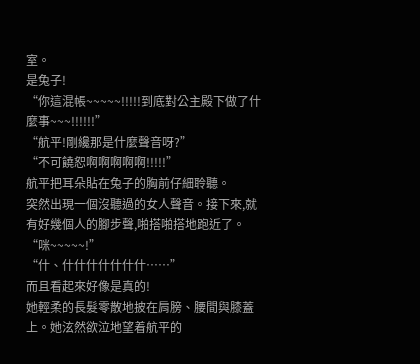室。
是兔子!
“你這混帳~~~~~!!!!!到底對公主殿下做了什麼事~~~!!!!!!”
“航平!剛纔那是什麼聲音呀?”
“不可饒恕啊啊啊啊啊!!!!!”
航平把耳朵貼在兔子的胸前仔細聆聽。
突然出現一個沒聽過的女人聲音。接下來,就有好幾個人的腳步聲,啪搭啪搭地跑近了。
“咪~~~~~!”
“什、什什什什什什什……”
而且看起來好像是真的!
她輕柔的長髮零散地披在肩膀、腰間與膝蓋上。她泫然欲泣地望着航平的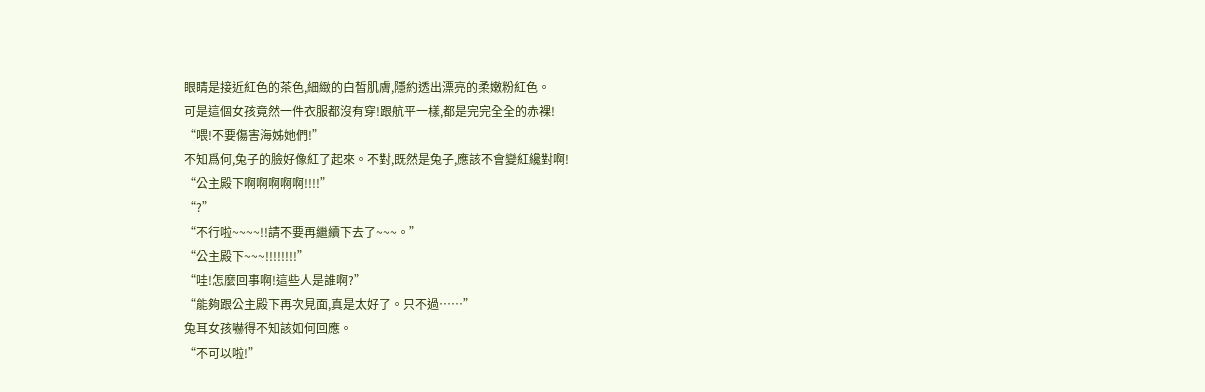眼睛是接近紅色的茶色,細緻的白皙肌膚,隱約透出漂亮的柔嫩粉紅色。
可是這個女孩竟然一件衣服都沒有穿!跟航平一樣,都是完完全全的赤裸!
“喂!不要傷害海姊她們!”
不知爲何,兔子的臉好像紅了起來。不對,既然是兔子,應該不會變紅纔對啊!
“公主殿下啊啊啊啊啊!!!!”
“?”
“不行啦~~~~!!請不要再繼續下去了~~~。”
“公主殿下~~~!!!!!!!!”
“哇!怎麼回事啊!這些人是誰啊?”
“能夠跟公主殿下再次見面,真是太好了。只不過……”
兔耳女孩嚇得不知該如何回應。
“不可以啦!”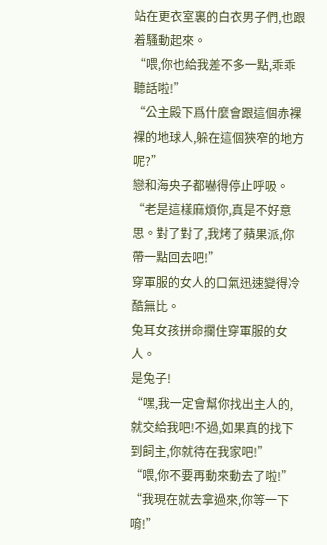站在更衣室裏的白衣男子們,也跟着騷動起來。
“喂,你也給我差不多一點,乖乖聽話啦!”
“公主殿下爲什麼會跟這個赤裸裸的地球人,躲在這個狹窄的地方呢?”
戀和海央子都嚇得停止呼吸。
“老是這樣麻煩你,真是不好意思。對了對了,我烤了蘋果派,你帶一點回去吧!”
穿軍服的女人的口氣迅速變得冷酷無比。
兔耳女孩拼命攔住穿軍服的女人。
是兔子!
“嘿,我一定會幫你找出主人的,就交給我吧!不過,如果真的找下到飼主,你就待在我家吧!”
“喂,你不要再動來動去了啦!”
“我現在就去拿過來,你等一下唷!”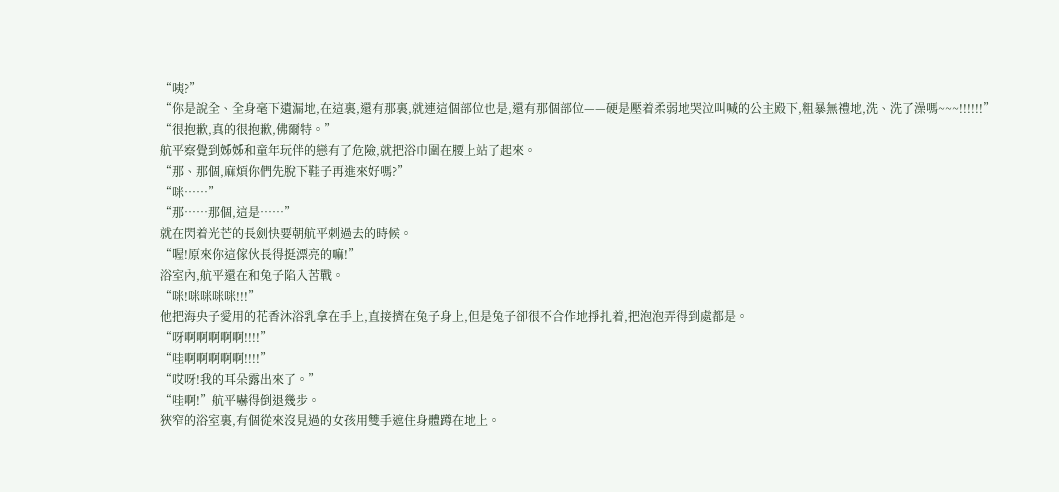“咦?”
“你是說全、全身毫下遺漏地,在這裏,還有那裏,就連這個部位也是,還有那個部位——硬是壓着柔弱地哭泣叫喊的公主殿下,粗暴無禮地,洗、洗了澡嗎~~~!!!!!!”
“很抱歉,真的很抱歉,佛爾特。”
航平察覺到姊姊和童年玩伴的戀有了危險,就把浴巾圍在腰上站了起來。
“那、那個,麻煩你們先脫下鞋子再進來好嗎?”
“咪……”
“那……那個,這是……”
就在閃着光芒的長劍快要朝航平刺過去的時候。
“喔!原來你這傢伙長得挺漂亮的嘛!”
浴室內,航平還在和兔子陷入苦戰。
“咪!咪咪咪咪!!!”
他把海央子愛用的花香沐浴乳拿在手上,直接擠在兔子身上,但是兔子卻很不合作地掙扎着,把泡泡弄得到處都是。
“呀啊啊啊啊啊!!!!”
“哇啊啊啊啊啊!!!!”
“哎呀!我的耳朵露出來了。”
“哇啊!”航平嚇得倒退幾步。
狹窄的浴室裏,有個從來沒見過的女孩用雙手遮住身體蹲在地上。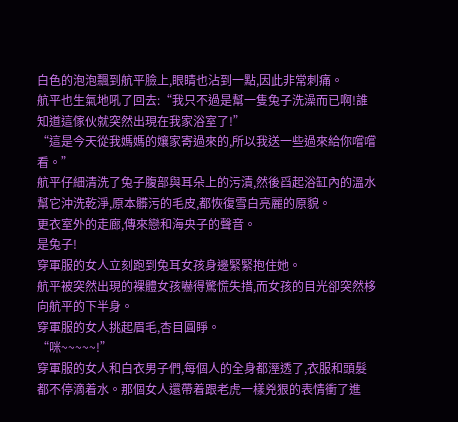白色的泡泡飄到航平臉上,眼睛也沾到一點,因此非常刺痛。
航平也生氣地吼了回去:“我只不過是幫一隻兔子洗澡而已啊!誰知道這傢伙就突然出現在我家浴室了!”
“這是今天從我媽媽的孃家寄過來的,所以我送一些過來給你嚐嚐看。”
航平仔細清洗了兔子腹部與耳朵上的污漬,然後舀起浴缸內的溫水幫它沖洗乾淨,原本髒污的毛皮,都恢復雪白亮麗的原貌。
更衣室外的走廊,傳來戀和海央子的聲音。
是兔子!
穿軍服的女人立刻跑到兔耳女孩身邊緊緊抱住她。
航平被突然出現的裸體女孩嚇得驚慌失措,而女孩的目光卻突然栘向航平的下半身。
穿軍服的女人挑起眉毛,杏目圓睜。
“咪~~~~~!”
穿軍服的女人和白衣男子們,每個人的全身都溼透了,衣服和頭髮都不停滴着水。那個女人還帶着跟老虎一樣兇狠的表情衝了進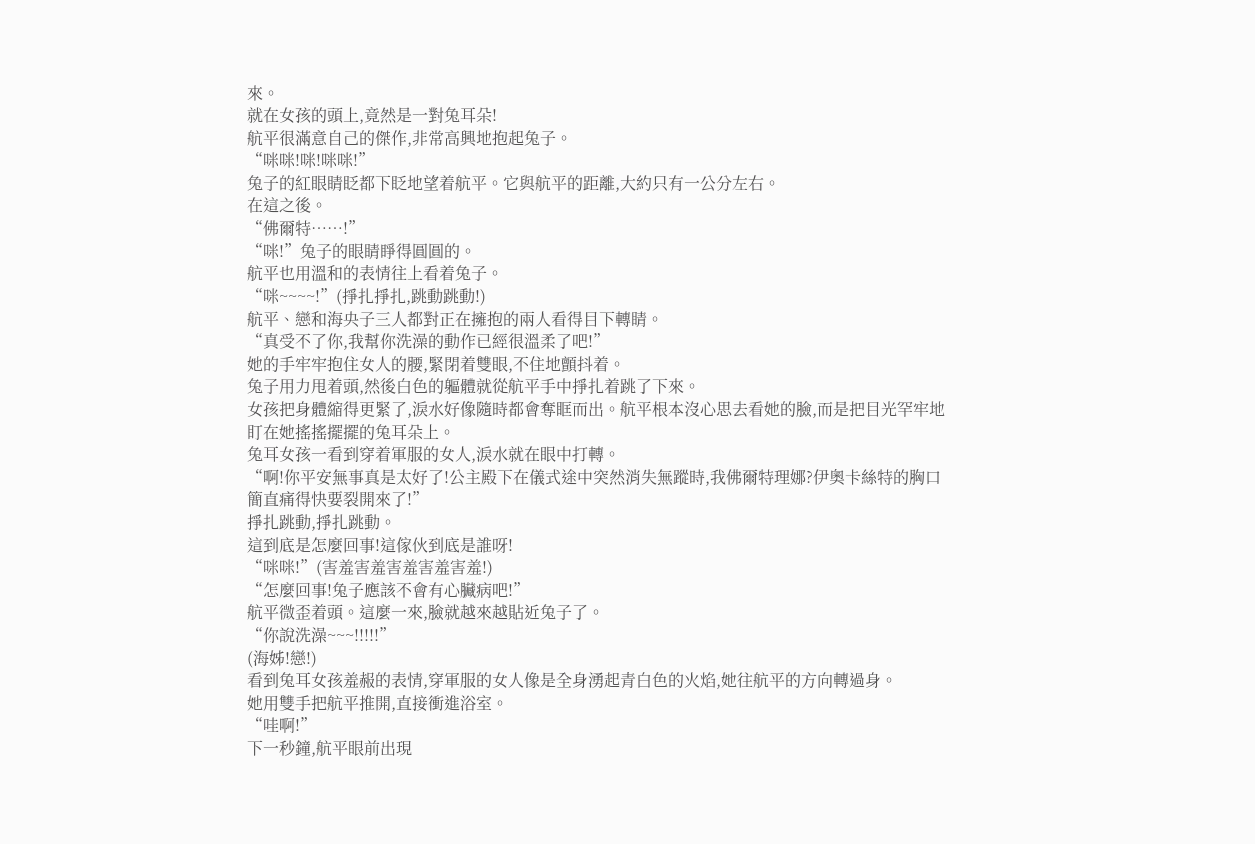來。
就在女孩的頭上,竟然是一對兔耳朵!
航平很滿意自己的傑作,非常高興地抱起兔子。
“咪咪!咪!咪咪!”
兔子的紅眼睛眨都下眨地望着航平。它與航平的距離,大約只有一公分左右。
在這之後。
“佛爾特……!”
“咪!”兔子的眼睛睜得圓圓的。
航平也用溫和的表情往上看着兔子。
“咪~~~~!”(掙扎掙扎,跳動跳動!)
航平、戀和海央子三人都對正在擁抱的兩人看得目下轉睛。
“真受不了你,我幫你洗澡的動作已經很溫柔了吧!”
她的手牢牢抱住女人的腰,緊閉着雙眼,不住地顫抖着。
兔子用力甩着頭,然後白色的軀體就從航平手中掙扎着跳了下來。
女孩把身體縮得更緊了,淚水好像隨時都會奪眶而出。航平根本沒心思去看她的臉,而是把目光罕牢地盯在她搖搖擺擺的兔耳朵上。
兔耳女孩一看到穿着軍服的女人,淚水就在眼中打轉。
“啊!你平安無事真是太好了!公主殿下在儀式途中突然消失無蹤時,我佛爾特理娜?伊奧卡絲特的胸口簡直痛得快要裂開來了!”
掙扎跳動,掙扎跳動。
這到底是怎麼回事!這傢伙到底是誰呀!
“咪咪!”(害羞害羞害羞害羞害羞!)
“怎麼回事!兔子應該不會有心臟病吧!”
航平微歪着頭。這麼一來,臉就越來越貼近兔子了。
“你說洗澡~~~!!!!!”
(海姊!戀!)
看到兔耳女孩羞赧的表情,穿軍服的女人像是全身湧起青白色的火焰,她往航平的方向轉過身。
她用雙手把航平推開,直接衝進浴室。
“哇啊!”
下一秒鐘,航平眼前出現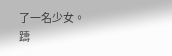了一名少女。
躊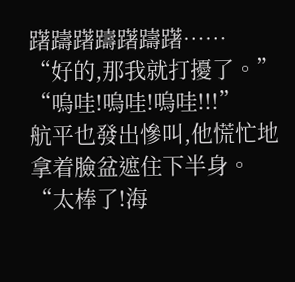躇躊躇躊躇躊躇……
“好的,那我就打擾了。”
“嗚哇!嗚哇!嗚哇!!!”
航平也發出慘叫,他慌忙地拿着臉盆遮住下半身。
“太棒了!海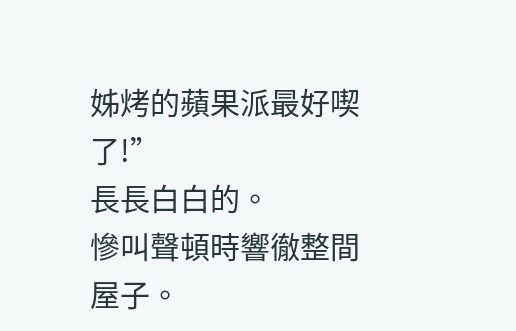姊烤的蘋果派最好喫了!”
長長白白的。
慘叫聲頓時響徹整間屋子。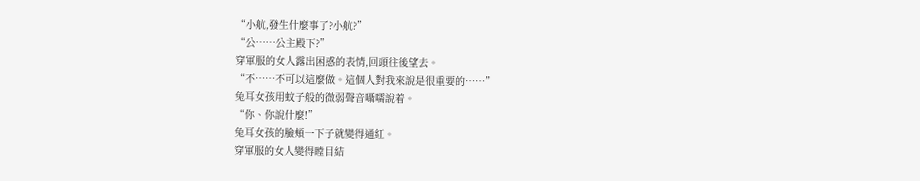“小航,發生什麼事了?小航?”
“公……公主殿下?”
穿軍服的女人露出困惑的表情,回頭往後望去。
“不……不可以這麼做。這個人對我來說是很重要的……”
兔耳女孩用蚊子般的微弱聲音囁嚅說着。
“你、你說什麼!”
兔耳女孩的臉頰一下子就變得通紅。
穿軍服的女人變得瞠目結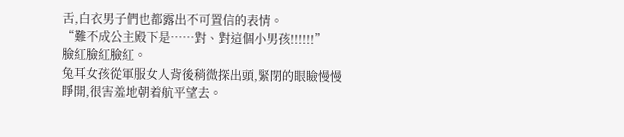舌,白衣男子們也都露出不可置信的表情。
“難不成公主殿下是……對、對這個小男孩!!!!!!”
臉紅臉紅臉紅。
兔耳女孩從軍服女人背後稍微探出頭,緊閉的眼瞼慢慢睜開,很害羞地朝着航平望去。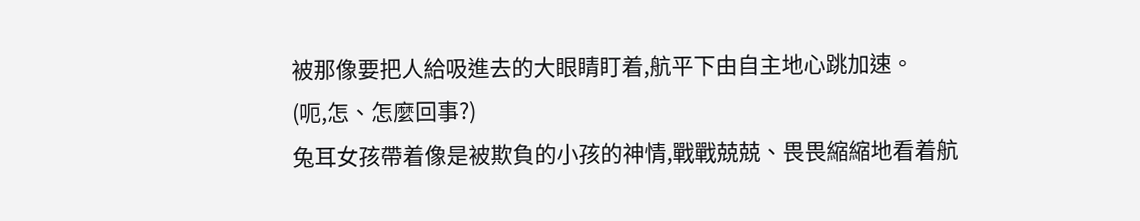被那像要把人給吸進去的大眼睛盯着,航平下由自主地心跳加速。
(呃,怎、怎麼回事?)
兔耳女孩帶着像是被欺負的小孩的神情,戰戰兢兢、畏畏縮縮地看着航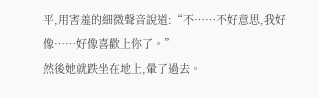平,用害羞的細微聲音說道:“不……不好意思,我好像……好像喜歡上你了。”
然後她就跌坐在地上,暈了過去。